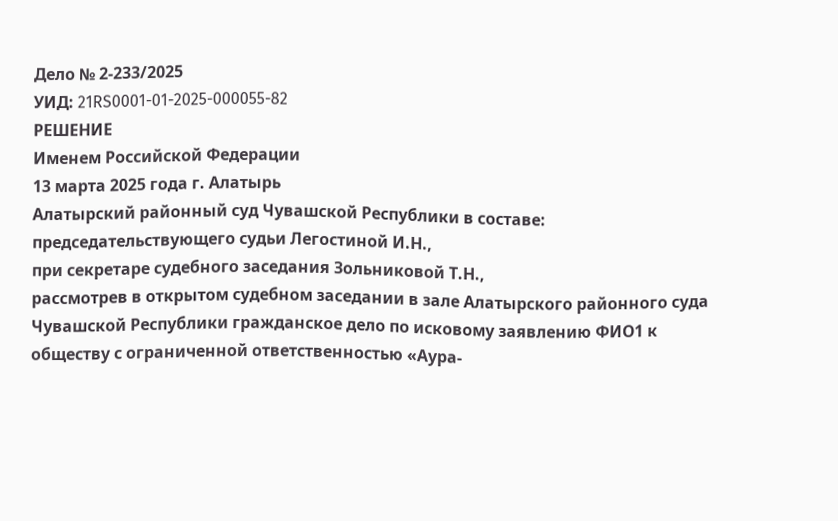Дело № 2-233/2025
УИД: 21RS0001-01-2025-000055-82
РЕШЕНИЕ
Именем Российской Федерации
13 марта 2025 года г. Алатырь
Алатырский районный суд Чувашской Республики в составе:
председательствующего судьи Легостиной И.Н.,
при секретаре судебного заседания Зольниковой Т.Н.,
рассмотрев в открытом судебном заседании в зале Алатырского районного суда Чувашской Республики гражданское дело по исковому заявлению ФИО1 к обществу с ограниченной ответственностью «Аура-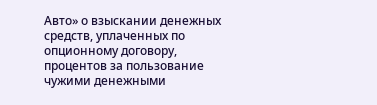Авто» о взыскании денежных средств, уплаченных по опционному договору, процентов за пользование чужими денежными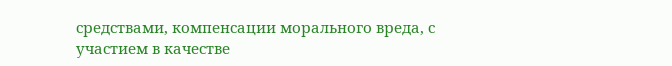средствами, компенсации морального вреда, с участием в качестве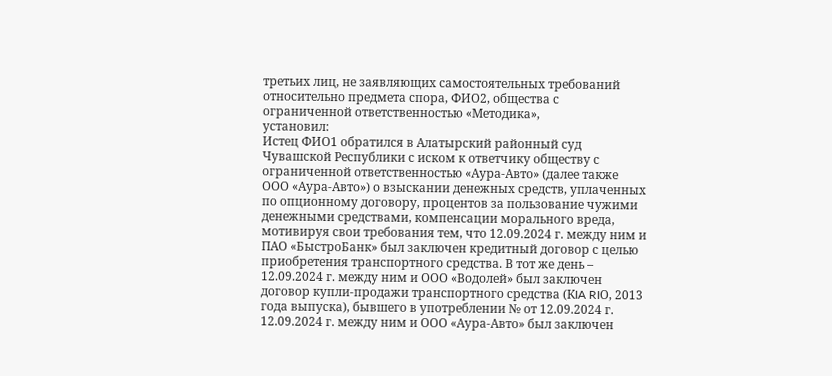третьих лиц, не заявляющих самостоятельных требований относительно предмета спора, ФИО2, общества с ограниченной ответственностью «Методика»,
установил:
Истец ФИО1 обратился в Алатырский районный суд Чувашской Республики с иском к ответчику обществу с ограниченной ответственностью «Аура-Авто» (далее также ООО «Аура-Авто») о взыскании денежных средств, уплаченных по опционному договору, процентов за пользование чужими денежными средствами, компенсации морального вреда, мотивируя свои требования тем, что 12.09.2024 г. между ним и ПАО «БыстроБанк» был заключен кредитный договор с целью приобретения транспортного средства. В тот же день – 12.09.2024 г. между ним и ООО «Водолей» был заключен договор купли-продажи транспортного средства (КIA RIО, 2013 года выпуска), бывшего в употреблении № от 12.09.2024 г.
12.09.2024 г. между ним и ООО «Аура-Авто» был заключен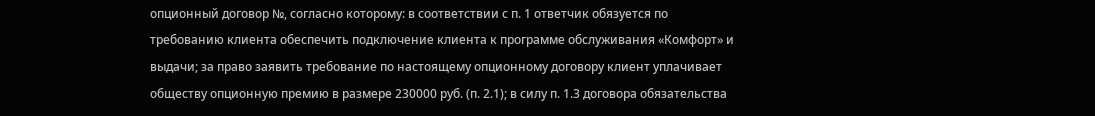опционный договор №, согласно которому: в соответствии с п. 1 ответчик обязуется по требованию клиента обеспечить подключение клиента к программе обслуживания «Комфорт» и выдачи; за право заявить требование по настоящему опционному договору клиент уплачивает обществу опционную премию в размере 230000 руб. (п. 2.1); в силу п. 1.3 договора обязательства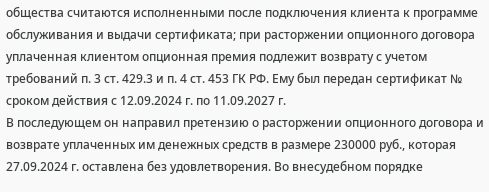общества считаются исполненными после подключения клиента к программе обслуживания и выдачи сертификата; при расторжении опционного договора уплаченная клиентом опционная премия подлежит возврату с учетом требований п. 3 ст. 429.3 и п. 4 ст. 453 ГК РФ. Ему был передан сертификат № сроком действия с 12.09.2024 г. по 11.09.2027 г.
В последующем он направил претензию о расторжении опционного договора и возврате уплаченных им денежных средств в размере 230000 руб., которая 27.09.2024 г. оставлена без удовлетворения. Во внесудебном порядке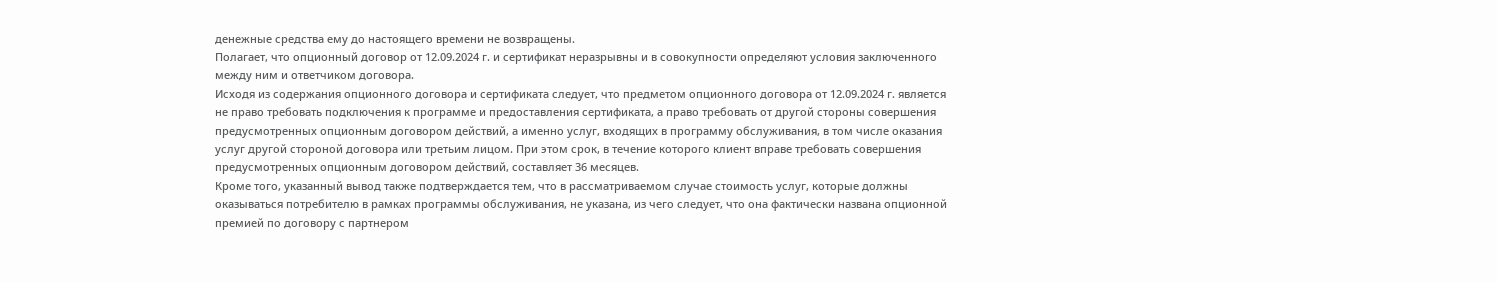денежные средства ему до настоящего времени не возвращены.
Полагает, что опционный договор от 12.09.2024 г. и сертификат неразрывны и в совокупности определяют условия заключенного между ним и ответчиком договора.
Исходя из содержания опционного договора и сертификата следует, что предметом опционного договора от 12.09.2024 г. является не право требовать подключения к программе и предоставления сертификата, а право требовать от другой стороны совершения предусмотренных опционным договором действий, а именно услуг, входящих в программу обслуживания, в том числе оказания услуг другой стороной договора или третьим лицом. При этом срок, в течение которого клиент вправе требовать совершения предусмотренных опционным договором действий, составляет 36 месяцев.
Кроме того, указанный вывод также подтверждается тем, что в рассматриваемом случае стоимость услуг, которые должны оказываться потребителю в рамках программы обслуживания, не указана, из чего следует, что она фактически названа опционной премией по договору с партнером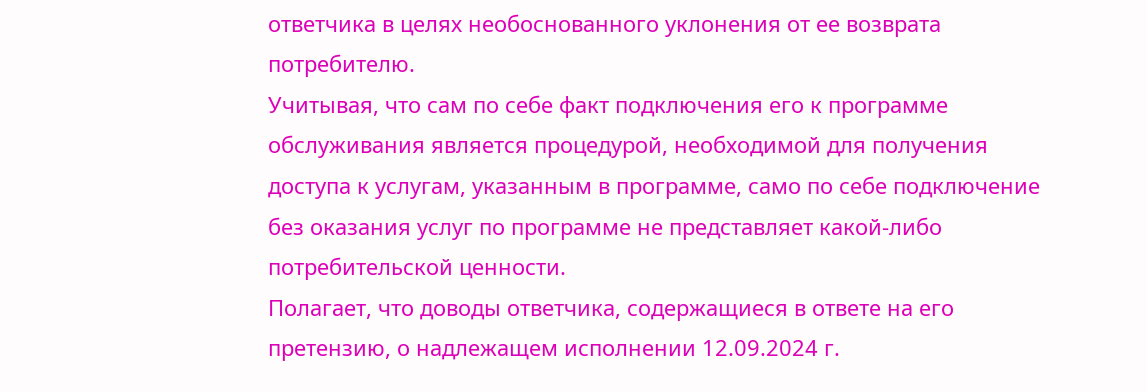ответчика в целях необоснованного уклонения от ее возврата потребителю.
Учитывая, что сам по себе факт подключения его к программе обслуживания является процедурой, необходимой для получения доступа к услугам, указанным в программе, само по себе подключение без оказания услуг по программе не представляет какой-либо потребительской ценности.
Полагает, что доводы ответчика, содержащиеся в ответе на его претензию, о надлежащем исполнении 12.09.2024 г.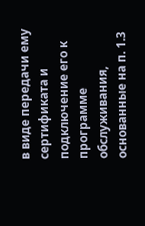в виде передачи ему сертификата и подключение его к программе обслуживания, основанные на п. 1.3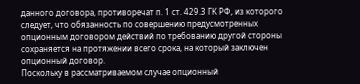данного договора, противоречат п. 1 ст. 429.3 ГК РФ, из которого следует, что обязанность по совершению предусмотренных опционным договором действий по требованию другой стороны сохраняется на протяжении всего срока, на который заключен опционный договор.
Поскольку в рассматриваемом случае опционный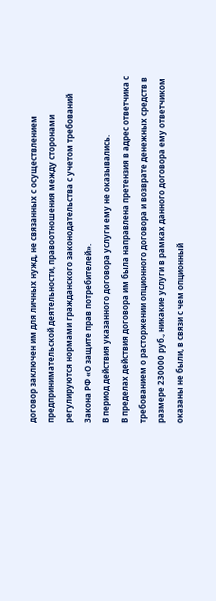договор заключен им для личных нужд, не связанных с осуществлением предпринимательской деятельности, правоотношения между сторонами регулируются нормами гражданского законодательства с учетом требований Закона РФ «О защите прав потребителей».
В период действия указанного договора услуги ему не оказывались.
В пределах действия договора им была направлена претензия в адрес ответчика с требованием о расторжении опционного договора и возврате денежных средств в размере 230000 руб., никакие услуги в рамках данного договора ему ответчиком оказаны не были, в связи с чем опционный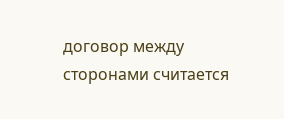договор между сторонами считается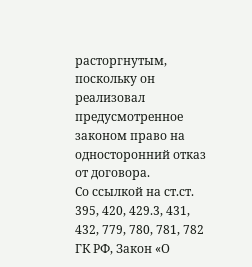расторгнутым, поскольку он реализовал предусмотренное законом право на односторонний отказ от договора.
Со ссылкой на ст.ст. 395, 420, 429.3, 431, 432, 779, 780, 781, 782 ГК РФ, Закон «О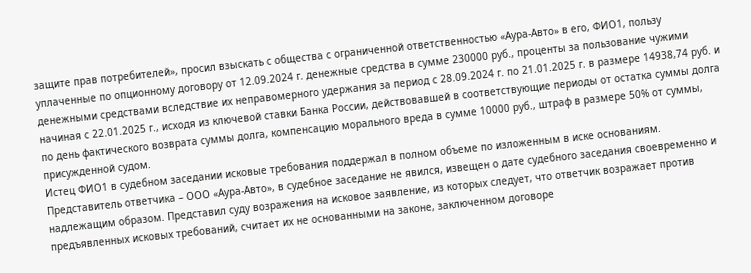защите прав потребителей», просил взыскать с общества с ограниченной ответственностью «Аура-Авто» в его, ФИО1, пользу уплаченные по опционному договору от 12.09.2024 г. денежные средства в сумме 230000 руб., проценты за пользование чужими денежными средствами вследствие их неправомерного удержания за период с 28.09.2024 г. по 21.01.2025 г. в размере 14938,74 руб. и начиная с 22.01.2025 г., исходя из ключевой ставки Банка России, действовавшей в соответствующие периоды от остатка суммы долга по день фактического возврата суммы долга, компенсацию морального вреда в сумме 10000 руб., штраф в размере 50% от суммы, присужденной судом.
Истец ФИО1 в судебном заседании исковые требования поддержал в полном объеме по изложенным в иске основаниям.
Представитель ответчика – ООО «Аура-Авто», в судебное заседание не явился, извещен о дате судебного заседания своевременно и надлежащим образом. Представил суду возражения на исковое заявление, из которых следует, что ответчик возражает против предъявленных исковых требований, считает их не основанными на законе, заключенном договоре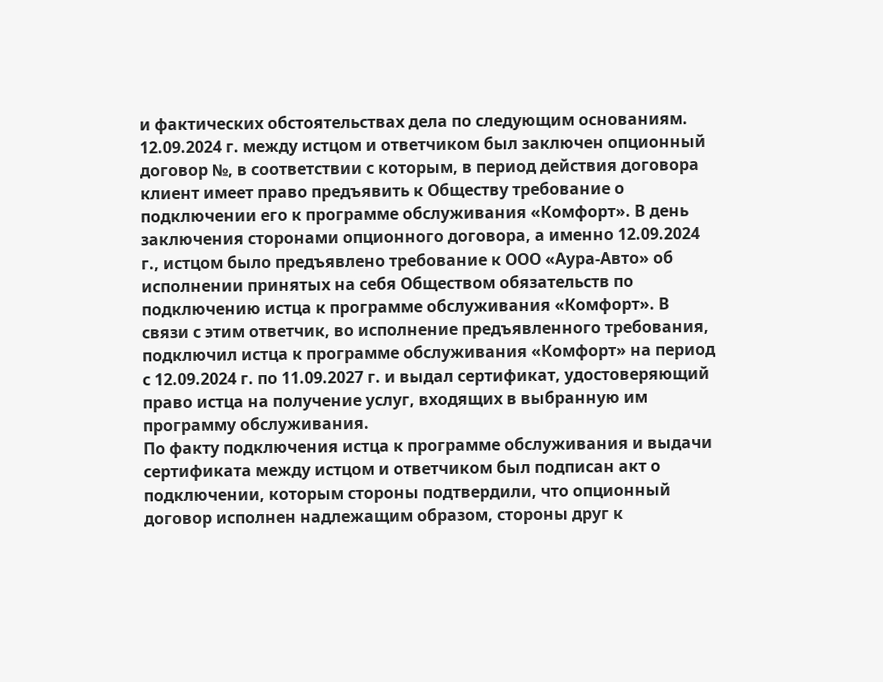и фактических обстоятельствах дела по следующим основаниям.
12.09.2024 г. между истцом и ответчиком был заключен опционный договор №, в соответствии с которым, в период действия договора клиент имеет право предъявить к Обществу требование о подключении его к программе обслуживания «Комфорт». В день заключения сторонами опционного договора, а именно 12.09.2024 г., истцом было предъявлено требование к ООО «Аура-Авто» об исполнении принятых на себя Обществом обязательств по подключению истца к программе обслуживания «Комфорт». В связи с этим ответчик, во исполнение предъявленного требования, подключил истца к программе обслуживания «Комфорт» на период с 12.09.2024 г. по 11.09.2027 г. и выдал сертификат, удостоверяющий право истца на получение услуг, входящих в выбранную им программу обслуживания.
По факту подключения истца к программе обслуживания и выдачи сертификата между истцом и ответчиком был подписан акт о подключении, которым стороны подтвердили, что опционный договор исполнен надлежащим образом, стороны друг к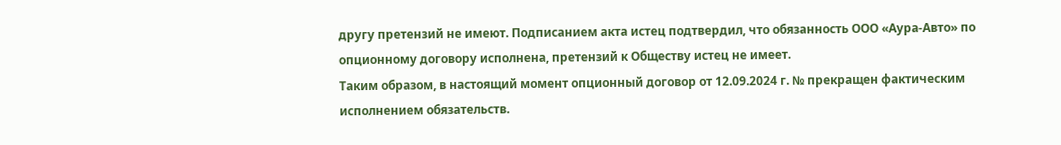другу претензий не имеют. Подписанием акта истец подтвердил, что обязанность ООО «Аура-Авто» по опционному договору исполнена, претензий к Обществу истец не имеет.
Таким образом, в настоящий момент опционный договор от 12.09.2024 г. № прекращен фактическим исполнением обязательств.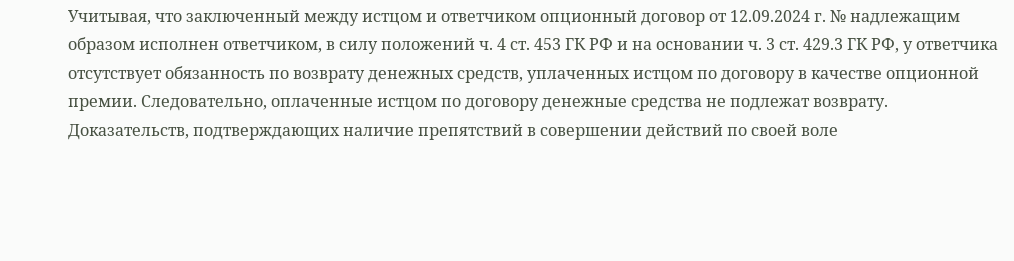Учитывая, что заключенный между истцом и ответчиком опционный договор от 12.09.2024 г. № надлежащим образом исполнен ответчиком, в силу положений ч. 4 ст. 453 ГК РФ и на основании ч. 3 ст. 429.3 ГК РФ, у ответчика отсутствует обязанность по возврату денежных средств, уплаченных истцом по договору в качестве опционной премии. Следовательно, оплаченные истцом по договору денежные средства не подлежат возврату.
Доказательств, подтверждающих наличие препятствий в совершении действий по своей воле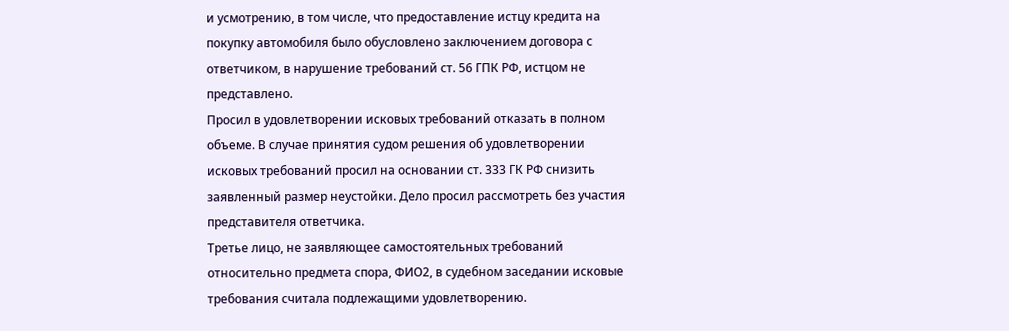и усмотрению, в том числе, что предоставление истцу кредита на покупку автомобиля было обусловлено заключением договора с ответчиком, в нарушение требований ст. 56 ГПК РФ, истцом не представлено.
Просил в удовлетворении исковых требований отказать в полном объеме. В случае принятия судом решения об удовлетворении исковых требований просил на основании ст. 333 ГК РФ снизить заявленный размер неустойки. Дело просил рассмотреть без участия представителя ответчика.
Третье лицо, не заявляющее самостоятельных требований относительно предмета спора, ФИО2, в судебном заседании исковые требования считала подлежащими удовлетворению.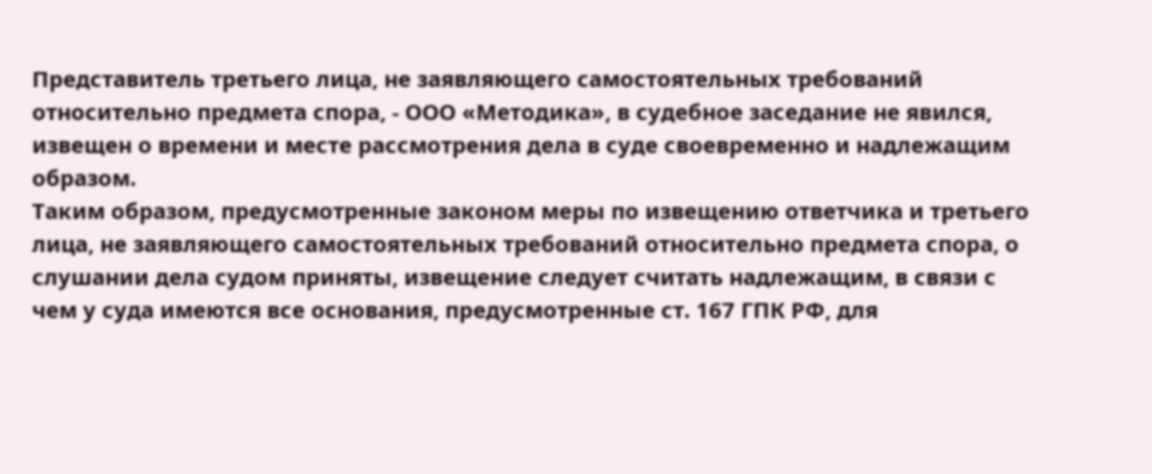Представитель третьего лица, не заявляющего самостоятельных требований относительно предмета спора, - ООО «Методика», в судебное заседание не явился, извещен о времени и месте рассмотрения дела в суде своевременно и надлежащим образом.
Таким образом, предусмотренные законом меры по извещению ответчика и третьего лица, не заявляющего самостоятельных требований относительно предмета спора, о слушании дела судом приняты, извещение следует считать надлежащим, в связи с чем у суда имеются все основания, предусмотренные ст. 167 ГПК РФ, для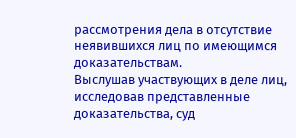рассмотрения дела в отсутствие неявившихся лиц по имеющимся доказательствам.
Выслушав участвующих в деле лиц, исследовав представленные доказательства, суд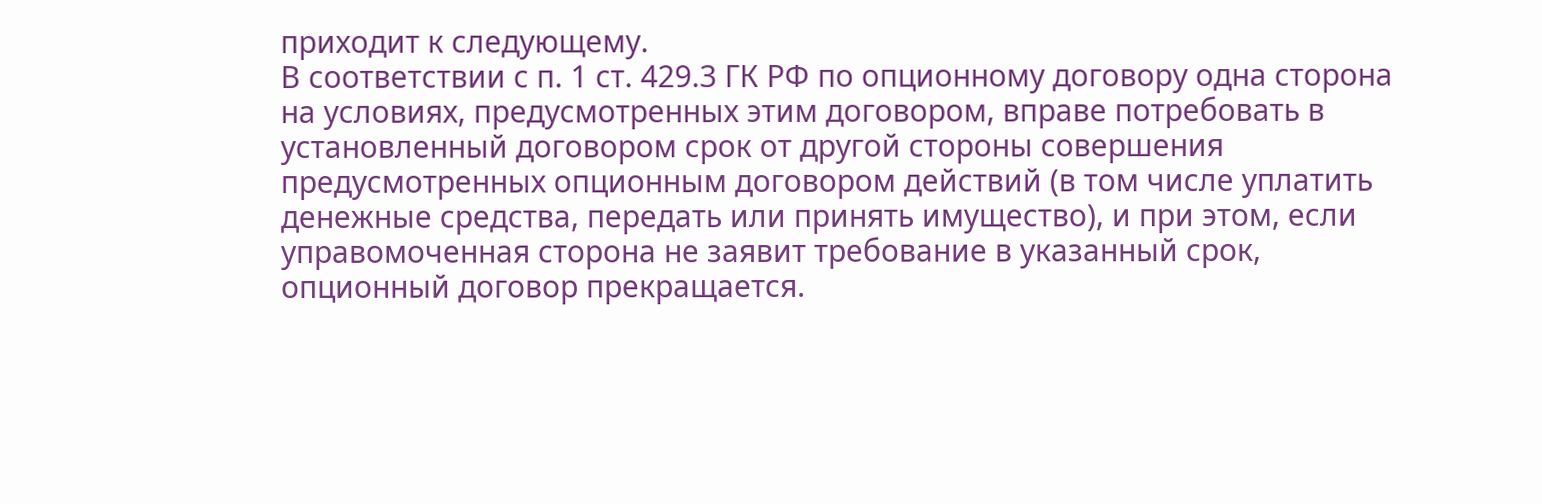приходит к следующему.
В соответствии с п. 1 ст. 429.3 ГК РФ по опционному договору одна сторона на условиях, предусмотренных этим договором, вправе потребовать в установленный договором срок от другой стороны совершения предусмотренных опционным договором действий (в том числе уплатить денежные средства, передать или принять имущество), и при этом, если управомоченная сторона не заявит требование в указанный срок, опционный договор прекращается.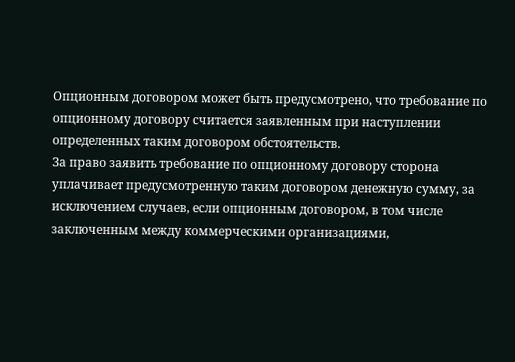Опционным договором может быть предусмотрено, что требование по опционному договору считается заявленным при наступлении определенных таким договором обстоятельств.
За право заявить требование по опционному договору сторона уплачивает предусмотренную таким договором денежную сумму, за исключением случаев, если опционным договором, в том числе заключенным между коммерческими организациями,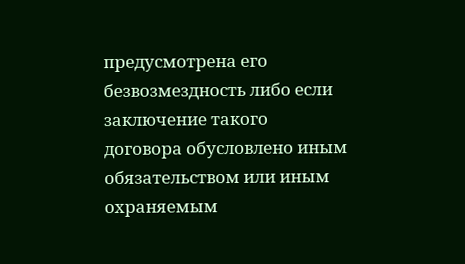предусмотрена его безвозмездность либо если заключение такого договора обусловлено иным обязательством или иным охраняемым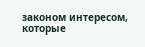законом интересом, которые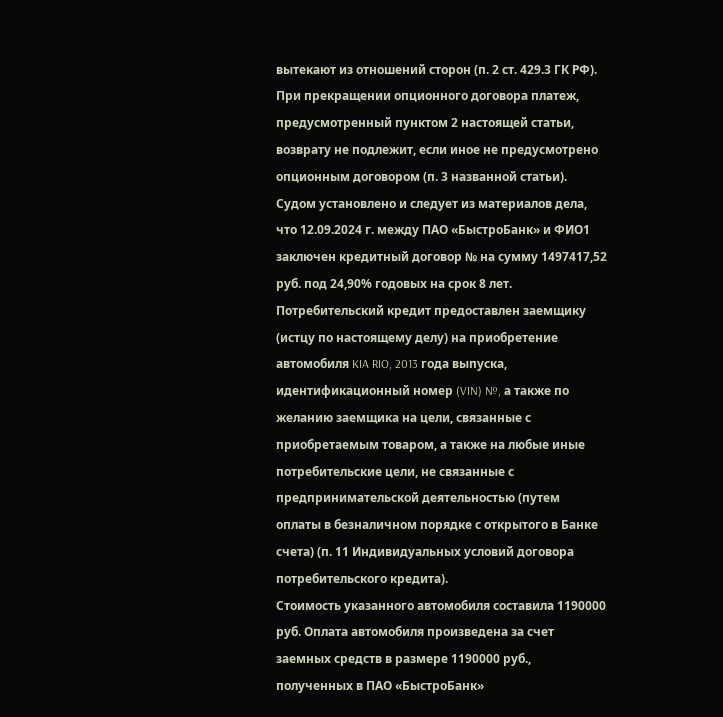вытекают из отношений сторон (п. 2 ст. 429.3 ГК РФ).
При прекращении опционного договора платеж, предусмотренный пунктом 2 настоящей статьи, возврату не подлежит, если иное не предусмотрено опционным договором (п. 3 названной статьи).
Судом установлено и следует из материалов дела, что 12.09.2024 г. между ПАО «БыстроБанк» и ФИО1 заключен кредитный договор № на сумму 1497417,52 руб. под 24,90% годовых на срок 8 лет.
Потребительский кредит предоставлен заемщику (истцу по настоящему делу) на приобретение автомобиля KIA RIO, 2013 года выпуска, идентификационный номер (VIN) №, а также по желанию заемщика на цели, связанные с приобретаемым товаром, а также на любые иные потребительские цели, не связанные с предпринимательской деятельностью (путем оплаты в безналичном порядке с открытого в Банке счета) (п. 11 Индивидуальных условий договора потребительского кредита).
Стоимость указанного автомобиля составила 1190000 руб. Оплата автомобиля произведена за счет заемных средств в размере 1190000 руб., полученных в ПАО «БыстроБанк»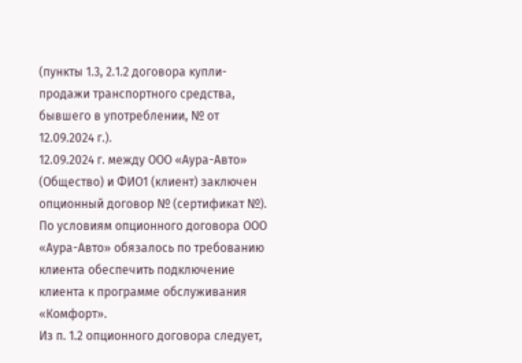(пункты 1.3, 2.1.2 договора купли-продажи транспортного средства, бывшего в употреблении, № от 12.09.2024 г.).
12.09.2024 г. между ООО «Аура-Авто» (Общество) и ФИО1 (клиент) заключен опционный договор № (сертификат №).
По условиям опционного договора ООО «Аура-Авто» обязалось по требованию клиента обеспечить подключение клиента к программе обслуживания «Комфорт».
Из п. 1.2 опционного договора следует,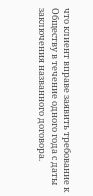что клиент вправе заявить требование к Обществу в течение одного года с даты заключения названного договора.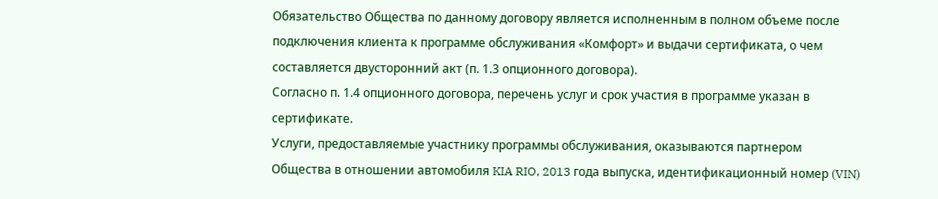Обязательство Общества по данному договору является исполненным в полном объеме после подключения клиента к программе обслуживания «Комфорт» и выдачи сертификата, о чем составляется двусторонний акт (п. 1.3 опционного договора).
Согласно п. 1.4 опционного договора, перечень услуг и срок участия в программе указан в сертификате.
Услуги, предоставляемые участнику программы обслуживания, оказываются партнером Общества в отношении автомобиля KIA RIO, 2013 года выпуска, идентификационный номер (VIN)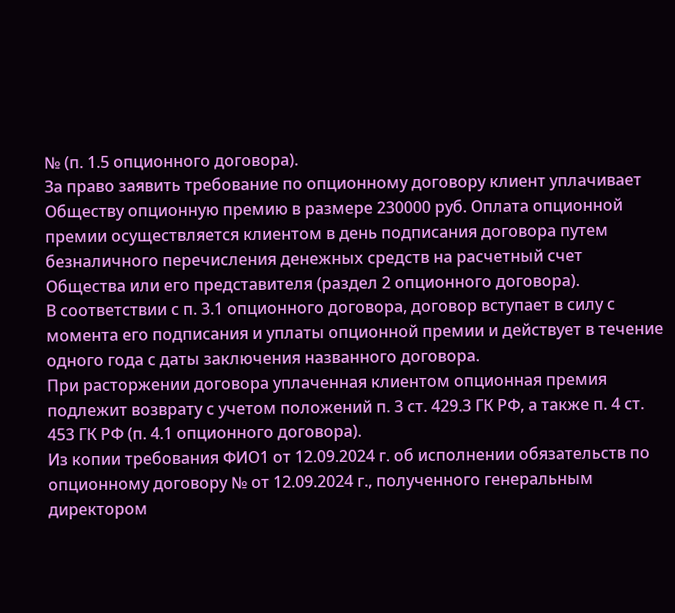№ (п. 1.5 опционного договора).
За право заявить требование по опционному договору клиент уплачивает Обществу опционную премию в размере 230000 руб. Оплата опционной премии осуществляется клиентом в день подписания договора путем безналичного перечисления денежных средств на расчетный счет Общества или его представителя (раздел 2 опционного договора).
В соответствии с п. 3.1 опционного договора, договор вступает в силу с момента его подписания и уплаты опционной премии и действует в течение одного года с даты заключения названного договора.
При расторжении договора уплаченная клиентом опционная премия подлежит возврату с учетом положений п. 3 ст. 429.3 ГК РФ, а также п. 4 ст. 453 ГК РФ (п. 4.1 опционного договора).
Из копии требования ФИО1 от 12.09.2024 г. об исполнении обязательств по опционному договору № от 12.09.2024 г., полученного генеральным директором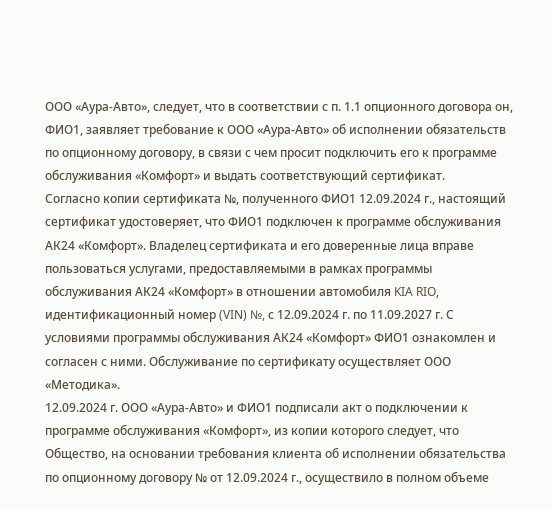ООО «Аура-Авто», следует, что в соответствии с п. 1.1 опционного договора он, ФИО1, заявляет требование к ООО «Аура-Авто» об исполнении обязательств по опционному договору, в связи с чем просит подключить его к программе обслуживания «Комфорт» и выдать соответствующий сертификат.
Согласно копии сертификата №, полученного ФИО1 12.09.2024 г., настоящий сертификат удостоверяет, что ФИО1 подключен к программе обслуживания АК24 «Комфорт». Владелец сертификата и его доверенные лица вправе пользоваться услугами, предоставляемыми в рамках программы обслуживания АК24 «Комфорт» в отношении автомобиля KIA RIO, идентификационный номер (VIN) №, с 12.09.2024 г. по 11.09.2027 г. С условиями программы обслуживания АК24 «Комфорт» ФИО1 ознакомлен и согласен с ними. Обслуживание по сертификату осуществляет ООО «Методика».
12.09.2024 г. ООО «Аура-Авто» и ФИО1 подписали акт о подключении к программе обслуживания «Комфорт», из копии которого следует, что Общество, на основании требования клиента об исполнении обязательства по опционному договору № от 12.09.2024 г., осуществило в полном объеме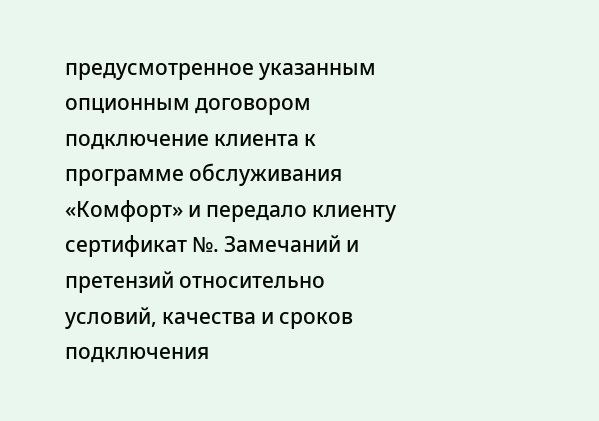предусмотренное указанным опционным договором подключение клиента к программе обслуживания «Комфорт» и передало клиенту сертификат №. Замечаний и претензий относительно условий, качества и сроков подключения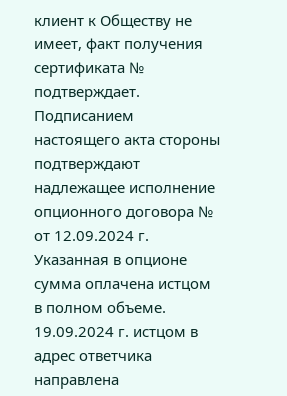клиент к Обществу не имеет, факт получения сертификата № подтверждает. Подписанием настоящего акта стороны подтверждают надлежащее исполнение опционного договора № от 12.09.2024 г.
Указанная в опционе сумма оплачена истцом в полном объеме.
19.09.2024 г. истцом в адрес ответчика направлена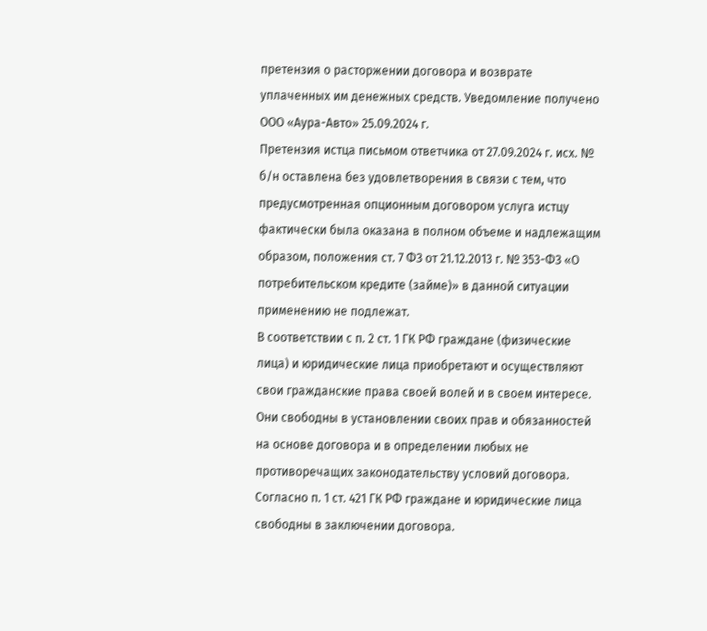претензия о расторжении договора и возврате уплаченных им денежных средств. Уведомление получено ООО «Аура-Авто» 25.09.2024 г.
Претензия истца письмом ответчика от 27.09.2024 г. исх. № б/н оставлена без удовлетворения в связи с тем, что предусмотренная опционным договором услуга истцу фактически была оказана в полном объеме и надлежащим образом, положения ст. 7 ФЗ от 21.12.2013 г. № 353-ФЗ «О потребительском кредите (займе)» в данной ситуации применению не подлежат.
В соответствии с п. 2 ст. 1 ГК РФ граждане (физические лица) и юридические лица приобретают и осуществляют свои гражданские права своей волей и в своем интересе. Они свободны в установлении своих прав и обязанностей на основе договора и в определении любых не противоречащих законодательству условий договора.
Согласно п. 1 ст. 421 ГК РФ граждане и юридические лица свободны в заключении договора.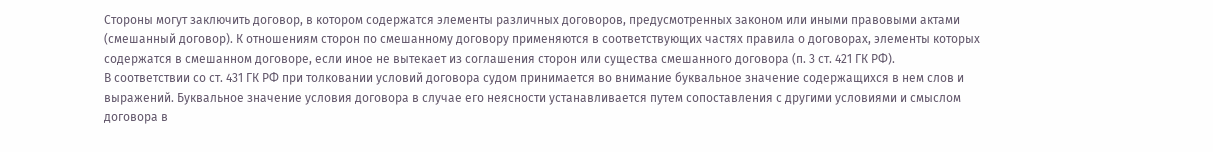Стороны могут заключить договор, в котором содержатся элементы различных договоров, предусмотренных законом или иными правовыми актами (смешанный договор). К отношениям сторон по смешанному договору применяются в соответствующих частях правила о договорах, элементы которых содержатся в смешанном договоре, если иное не вытекает из соглашения сторон или существа смешанного договора (п. 3 ст. 421 ГК РФ).
В соответствии со ст. 431 ГК РФ при толковании условий договора судом принимается во внимание буквальное значение содержащихся в нем слов и выражений. Буквальное значение условия договора в случае его неясности устанавливается путем сопоставления с другими условиями и смыслом договора в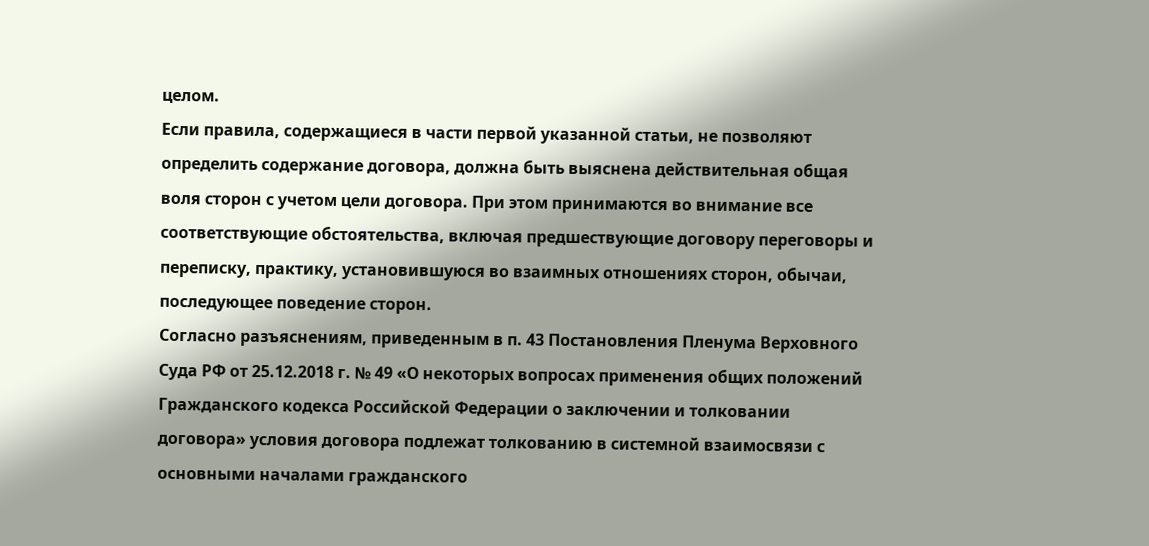целом.
Если правила, содержащиеся в части первой указанной статьи, не позволяют определить содержание договора, должна быть выяснена действительная общая воля сторон с учетом цели договора. При этом принимаются во внимание все соответствующие обстоятельства, включая предшествующие договору переговоры и переписку, практику, установившуюся во взаимных отношениях сторон, обычаи, последующее поведение сторон.
Согласно разъяснениям, приведенным в п. 43 Постановления Пленума Верховного Суда РФ от 25.12.2018 г. № 49 «О некоторых вопросах применения общих положений Гражданского кодекса Российской Федерации о заключении и толковании договора» условия договора подлежат толкованию в системной взаимосвязи с основными началами гражданского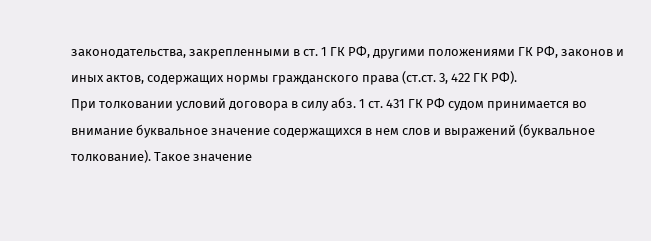законодательства, закрепленными в ст. 1 ГК РФ, другими положениями ГК РФ, законов и иных актов, содержащих нормы гражданского права (ст.ст. 3, 422 ГК РФ).
При толковании условий договора в силу абз. 1 ст. 431 ГК РФ судом принимается во внимание буквальное значение содержащихся в нем слов и выражений (буквальное толкование). Такое значение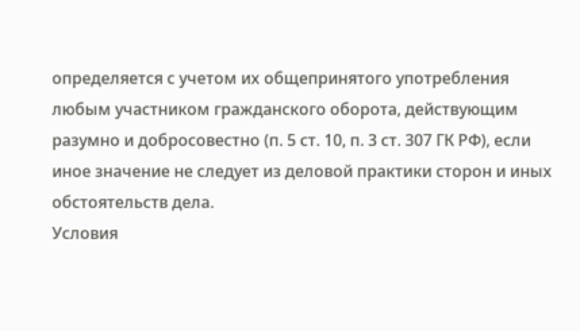определяется с учетом их общепринятого употребления любым участником гражданского оборота, действующим разумно и добросовестно (п. 5 ст. 10, п. 3 ст. 307 ГК РФ), если иное значение не следует из деловой практики сторон и иных обстоятельств дела.
Условия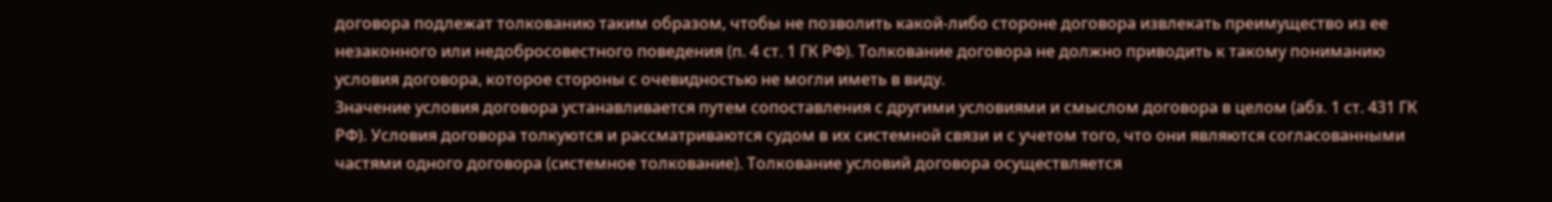договора подлежат толкованию таким образом, чтобы не позволить какой-либо стороне договора извлекать преимущество из ее незаконного или недобросовестного поведения (п. 4 ст. 1 ГК РФ). Толкование договора не должно приводить к такому пониманию условия договора, которое стороны с очевидностью не могли иметь в виду.
Значение условия договора устанавливается путем сопоставления с другими условиями и смыслом договора в целом (абз. 1 ст. 431 ГК РФ). Условия договора толкуются и рассматриваются судом в их системной связи и с учетом того, что они являются согласованными частями одного договора (системное толкование). Толкование условий договора осуществляется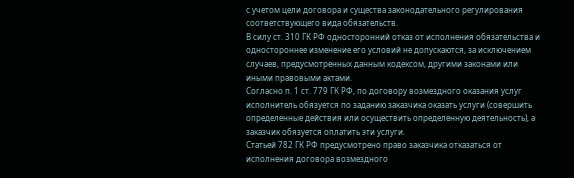с учетом цели договора и существа законодательного регулирования соответствующего вида обязательств.
В силу ст. 310 ГК РФ односторонний отказ от исполнения обязательства и одностороннее изменение его условий не допускаются, за исключением случаев, предусмотренных данным кодексом, другими законами или иными правовыми актами.
Согласно п. 1 ст. 779 ГК РФ, по договору возмездного оказания услуг исполнитель обязуется по заданию заказчика оказать услуги (совершить определенные действия или осуществить определенную деятельность), а заказчик обязуется оплатить эти услуги.
Статьей 782 ГК РФ предусмотрено право заказчика отказаться от исполнения договора возмездного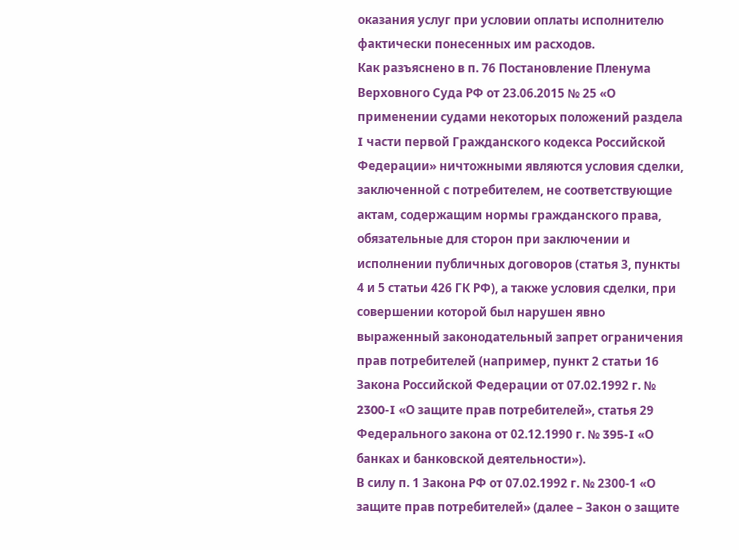оказания услуг при условии оплаты исполнителю фактически понесенных им расходов.
Как разъяснено в п. 76 Постановление Пленума Верховного Суда РФ от 23.06.2015 № 25 «О применении судами некоторых положений раздела I части первой Гражданского кодекса Российской Федерации» ничтожными являются условия сделки, заключенной с потребителем, не соответствующие актам, содержащим нормы гражданского права, обязательные для сторон при заключении и исполнении публичных договоров (статья 3, пункты 4 и 5 статьи 426 ГК РФ), а также условия сделки, при совершении которой был нарушен явно выраженный законодательный запрет ограничения прав потребителей (например, пункт 2 статьи 16 Закона Российской Федерации от 07.02.1992 г. № 2300-I «О защите прав потребителей», статья 29 Федерального закона от 02.12.1990 г. № 395-I «О банках и банковской деятельности»).
В силу п. 1 Закона РФ от 07.02.1992 г. № 2300-1 «О защите прав потребителей» (далее – Закон о защите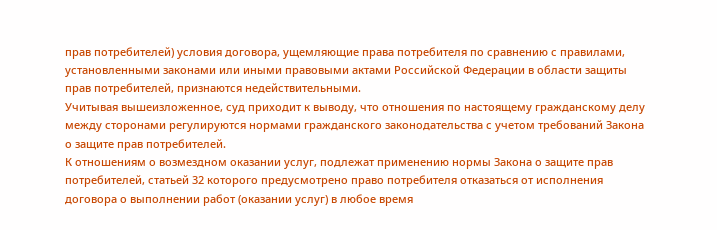прав потребителей) условия договора, ущемляющие права потребителя по сравнению с правилами, установленными законами или иными правовыми актами Российской Федерации в области защиты прав потребителей, признаются недействительными.
Учитывая вышеизложенное, суд приходит к выводу, что отношения по настоящему гражданскому делу между сторонами регулируются нормами гражданского законодательства с учетом требований Закона о защите прав потребителей.
К отношениям о возмездном оказании услуг, подлежат применению нормы Закона о защите прав потребителей, статьей 32 которого предусмотрено право потребителя отказаться от исполнения договора о выполнении работ (оказании услуг) в любое время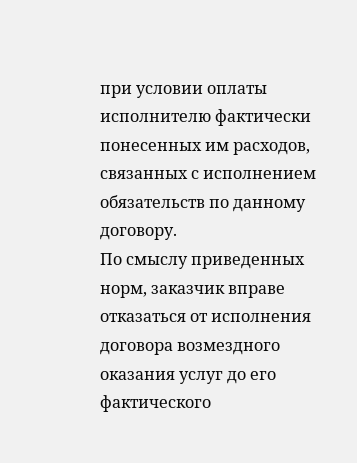при условии оплаты исполнителю фактически понесенных им расходов, связанных с исполнением обязательств по данному договору.
По смыслу приведенных норм, заказчик вправе отказаться от исполнения договора возмездного оказания услуг до его фактического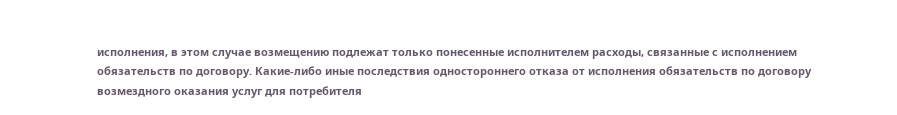исполнения, в этом случае возмещению подлежат только понесенные исполнителем расходы, связанные с исполнением обязательств по договору. Какие-либо иные последствия одностороннего отказа от исполнения обязательств по договору возмездного оказания услуг для потребителя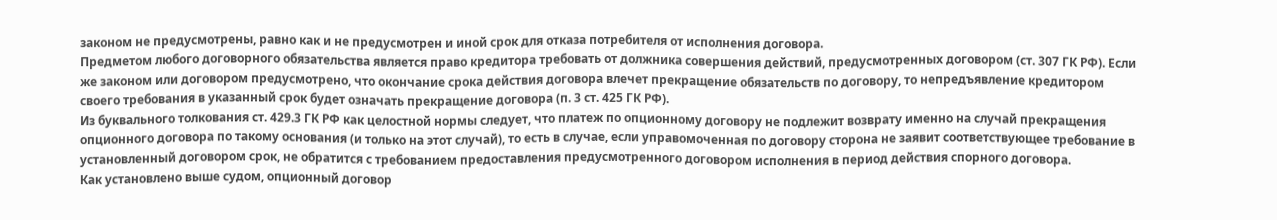законом не предусмотрены, равно как и не предусмотрен и иной срок для отказа потребителя от исполнения договора.
Предметом любого договорного обязательства является право кредитора требовать от должника совершения действий, предусмотренных договором (ст. 307 ГК РФ). Если же законом или договором предусмотрено, что окончание срока действия договора влечет прекращение обязательств по договору, то непредъявление кредитором своего требования в указанный срок будет означать прекращение договора (п. 3 ст. 425 ГК РФ).
Из буквального толкования ст. 429.3 ГК РФ как целостной нормы следует, что платеж по опционному договору не подлежит возврату именно на случай прекращения опционного договора по такому основания (и только на этот случай), то есть в случае, если управомоченная по договору сторона не заявит соответствующее требование в установленный договором срок, не обратится с требованием предоставления предусмотренного договором исполнения в период действия спорного договора.
Как установлено выше судом, опционный договор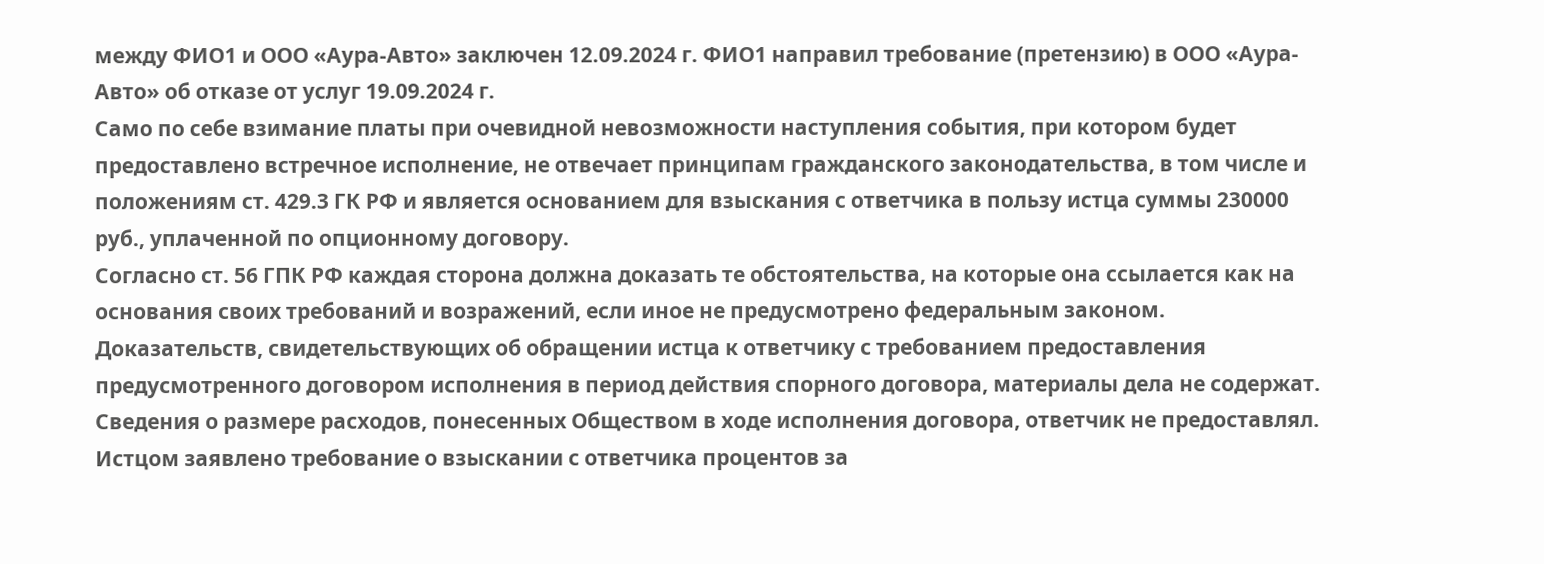между ФИО1 и ООО «Аура-Авто» заключен 12.09.2024 г. ФИО1 направил требование (претензию) в ООО «Аура-Авто» об отказе от услуг 19.09.2024 г.
Само по себе взимание платы при очевидной невозможности наступления события, при котором будет предоставлено встречное исполнение, не отвечает принципам гражданского законодательства, в том числе и положениям ст. 429.3 ГК РФ и является основанием для взыскания с ответчика в пользу истца суммы 230000 руб., уплаченной по опционному договору.
Согласно ст. 56 ГПК РФ каждая сторона должна доказать те обстоятельства, на которые она ссылается как на основания своих требований и возражений, если иное не предусмотрено федеральным законом.
Доказательств, свидетельствующих об обращении истца к ответчику с требованием предоставления предусмотренного договором исполнения в период действия спорного договора, материалы дела не содержат. Сведения о размере расходов, понесенных Обществом в ходе исполнения договора, ответчик не предоставлял.
Истцом заявлено требование о взыскании с ответчика процентов за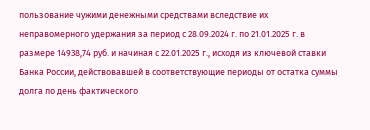пользование чужими денежными средствами вследствие их неправомерного удержания за период с 28.09.2024 г. по 21.01.2025 г. в размере 14938,74 руб. и начиная с 22.01.2025 г., исходя из ключевой ставки Банка России, действовавшей в соответствующие периоды от остатка суммы долга по день фактического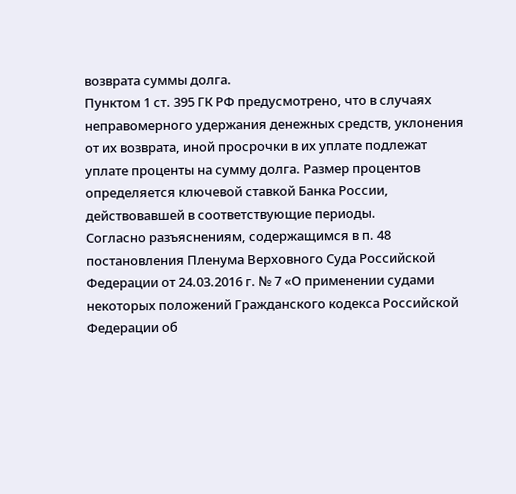возврата суммы долга.
Пунктом 1 ст. 395 ГК РФ предусмотрено, что в случаях неправомерного удержания денежных средств, уклонения от их возврата, иной просрочки в их уплате подлежат уплате проценты на сумму долга. Размер процентов определяется ключевой ставкой Банка России, действовавшей в соответствующие периоды.
Согласно разъяснениям, содержащимся в п. 48 постановления Пленума Верховного Суда Российской Федерации от 24.03.2016 г. № 7 «О применении судами некоторых положений Гражданского кодекса Российской Федерации об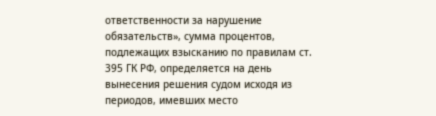ответственности за нарушение обязательств», сумма процентов, подлежащих взысканию по правилам ст. 395 ГК РФ, определяется на день вынесения решения судом исходя из периодов, имевших место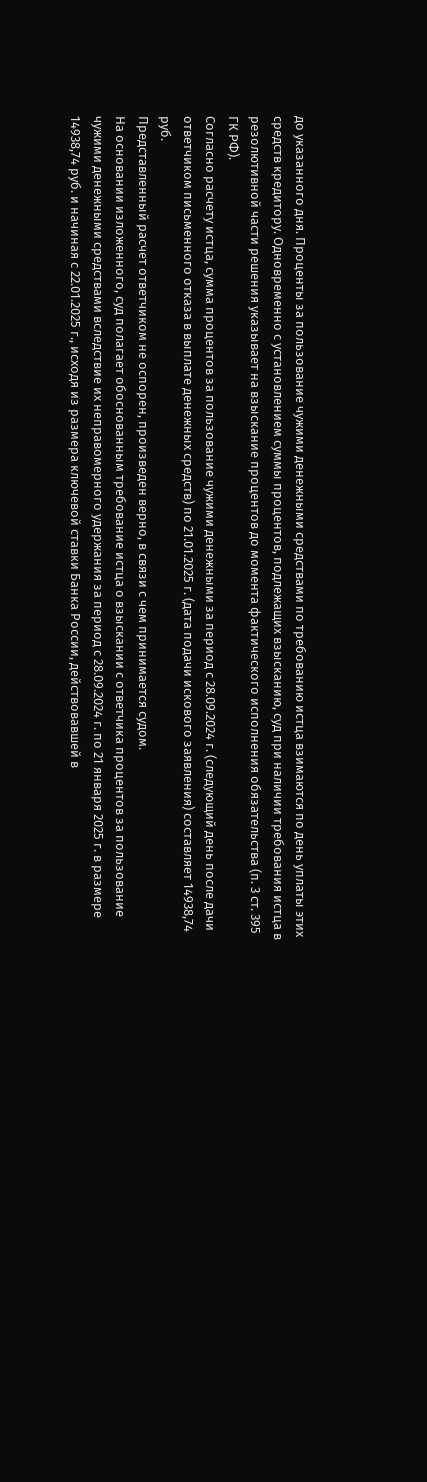до указанного дня. Проценты за пользование чужими денежными средствами по требованию истца взимаются по день уплаты этих средств кредитору. Одновременно с установлением суммы процентов, подлежащих взысканию, суд при наличии требования истца в резолютивной части решения указывает на взыскание процентов до момента фактического исполнения обязательства (п. 3 ст. 395 ГК РФ).
Согласно расчету истца, сумма процентов за пользование чужими денежными за период с 28.09.2024 г. (следующий день после дачи ответчиком письменного отказа в выплате денежных средств) по 21.01.2025 г. (дата подачи искового заявления) составляет 14938,74 руб.
Представленный расчет ответчиком не оспорен, произведен верно, в связи с чем принимается судом.
На основании изложенного, суд полагает обоснованным требование истца о взыскании с ответчика процентов за пользование чужими денежными средствами вследствие их неправомерного удержания за период с 28.09.2024 г. по 21 января 2025 г. в размере 14938,74 руб. и начиная с 22.01.2025 г., исходя из размера ключевой ставки Банка России, действовавшей в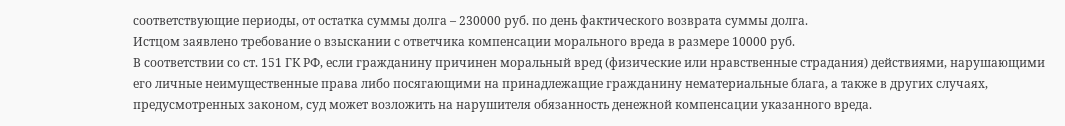соответствующие периоды, от остатка суммы долга – 230000 руб. по день фактического возврата суммы долга.
Истцом заявлено требование о взыскании с ответчика компенсации морального вреда в размере 10000 руб.
В соответствии со ст. 151 ГК РФ, если гражданину причинен моральный вред (физические или нравственные страдания) действиями, нарушающими его личные неимущественные права либо посягающими на принадлежащие гражданину нематериальные блага, а также в других случаях, предусмотренных законом, суд может возложить на нарушителя обязанность денежной компенсации указанного вреда.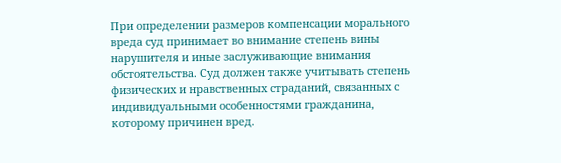При определении размеров компенсации морального вреда суд принимает во внимание степень вины нарушителя и иные заслуживающие внимания обстоятельства. Суд должен также учитывать степень физических и нравственных страданий, связанных с индивидуальными особенностями гражданина, которому причинен вред.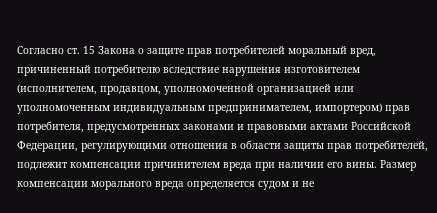Согласно ст. 15 Закона о защите прав потребителей моральный вред, причиненный потребителю вследствие нарушения изготовителем (исполнителем, продавцом, уполномоченной организацией или уполномоченным индивидуальным предпринимателем, импортером) прав потребителя, предусмотренных законами и правовыми актами Российской Федерации, регулирующими отношения в области защиты прав потребителей, подлежит компенсации причинителем вреда при наличии его вины. Размер компенсации морального вреда определяется судом и не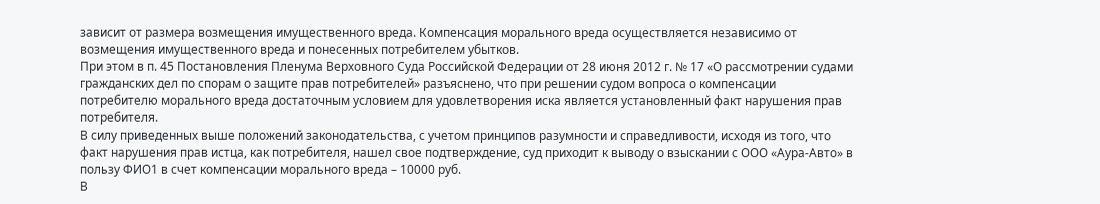зависит от размера возмещения имущественного вреда. Компенсация морального вреда осуществляется независимо от возмещения имущественного вреда и понесенных потребителем убытков.
При этом в п. 45 Постановления Пленума Верховного Суда Российской Федерации от 28 июня 2012 г. № 17 «О рассмотрении судами гражданских дел по спорам о защите прав потребителей» разъяснено, что при решении судом вопроса о компенсации потребителю морального вреда достаточным условием для удовлетворения иска является установленный факт нарушения прав потребителя.
В силу приведенных выше положений законодательства, с учетом принципов разумности и справедливости, исходя из того, что факт нарушения прав истца, как потребителя, нашел свое подтверждение, суд приходит к выводу о взыскании с ООО «Аура-Авто» в пользу ФИО1 в счет компенсации морального вреда – 10000 руб.
В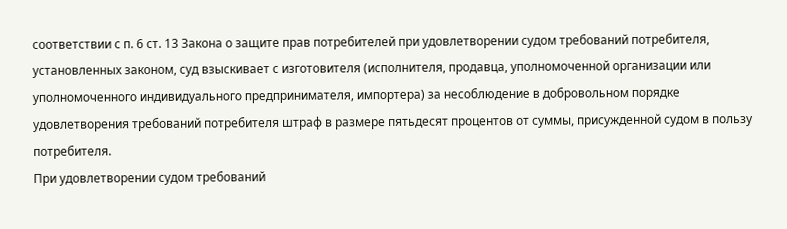соответствии с п. 6 ст. 13 Закона о защите прав потребителей при удовлетворении судом требований потребителя, установленных законом, суд взыскивает с изготовителя (исполнителя, продавца, уполномоченной организации или уполномоченного индивидуального предпринимателя, импортера) за несоблюдение в добровольном порядке удовлетворения требований потребителя штраф в размере пятьдесят процентов от суммы, присужденной судом в пользу потребителя.
При удовлетворении судом требований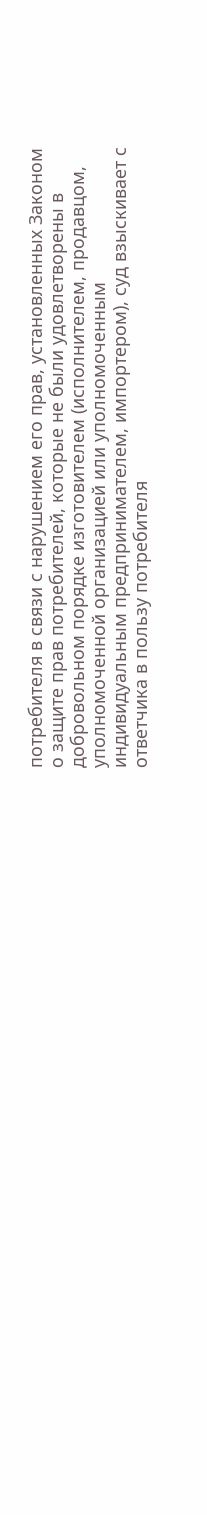потребителя в связи с нарушением его прав, установленных Законом о защите прав потребителей, которые не были удовлетворены в добровольном порядке изготовителем (исполнителем, продавцом, уполномоченной организацией или уполномоченным индивидуальным предпринимателем, импортером), суд взыскивает с ответчика в пользу потребителя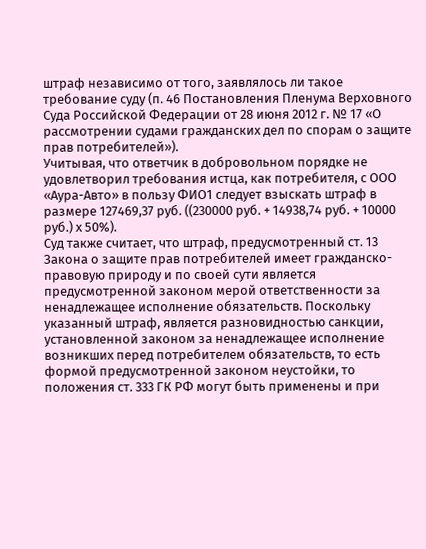штраф независимо от того, заявлялось ли такое требование суду (п. 46 Постановления Пленума Верховного Суда Российской Федерации от 28 июня 2012 г. № 17 «О рассмотрении судами гражданских дел по спорам о защите прав потребителей»).
Учитывая, что ответчик в добровольном порядке не удовлетворил требования истца, как потребителя, с ООО «Аура-Авто» в пользу ФИО1 следует взыскать штраф в размере 127469,37 руб. ((230000 руб. + 14938,74 руб. + 10000 руб.) х 50%).
Суд также считает, что штраф, предусмотренный ст. 13 Закона о защите прав потребителей имеет гражданско-правовую природу и по своей сути является предусмотренной законом мерой ответственности за ненадлежащее исполнение обязательств. Поскольку указанный штраф, является разновидностью санкции, установленной законом за ненадлежащее исполнение возникших перед потребителем обязательств, то есть формой предусмотренной законом неустойки, то положения ст. 333 ГК РФ могут быть применены и при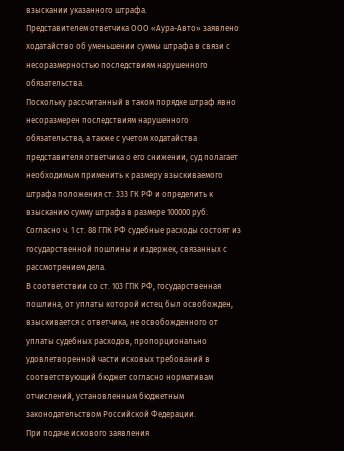взыскании указанного штрафа.
Представителем ответчика ООО «Аура-Авто» заявлено ходатайство об уменьшении суммы штрафа в связи с несоразмерностью последствиям нарушенного обязательства.
Поскольку рассчитанный в таком порядке штраф явно несоразмерен последствиям нарушенного обязательства, а также с учетом ходатайства представителя ответчика о его снижении, суд полагает необходимым применить к размеру взыскиваемого штрафа положения ст. 333 ГК РФ и определить к взысканию сумму штрафа в размере 100000 руб.
Согласно ч. 1 ст. 88 ГПК РФ судебные расходы состоят из государственной пошлины и издержек, связанных с рассмотрением дела.
В соответствии со ст. 103 ГПК РФ, государственная пошлина, от уплаты которой истец был освобожден, взыскивается с ответчика, не освобожденного от уплаты судебных расходов, пропорционально удовлетворенной части исковых требований в соответствующий бюджет согласно нормативам отчислений, установленным бюджетным законодательством Российской Федерации.
При подаче искового заявления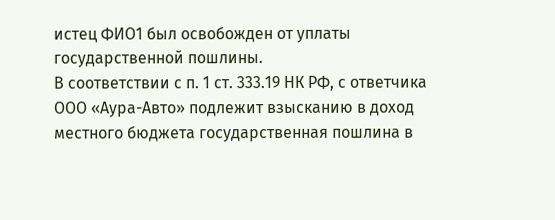истец ФИО1 был освобожден от уплаты государственной пошлины.
В соответствии с п. 1 ст. 333.19 НК РФ, с ответчика ООО «Аура-Авто» подлежит взысканию в доход местного бюджета государственная пошлина в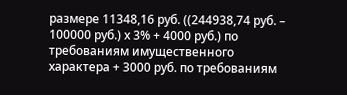размере 11348,16 руб. ((244938,74 руб. – 100000 руб.) х 3% + 4000 руб.) по требованиям имущественного характера + 3000 руб. по требованиям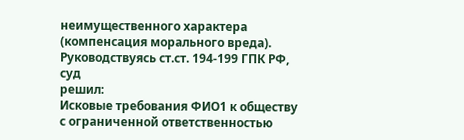неимущественного характера (компенсация морального вреда).
Руководствуясь ст.ст. 194-199 ГПК РФ, суд
решил:
Исковые требования ФИО1 к обществу с ограниченной ответственностью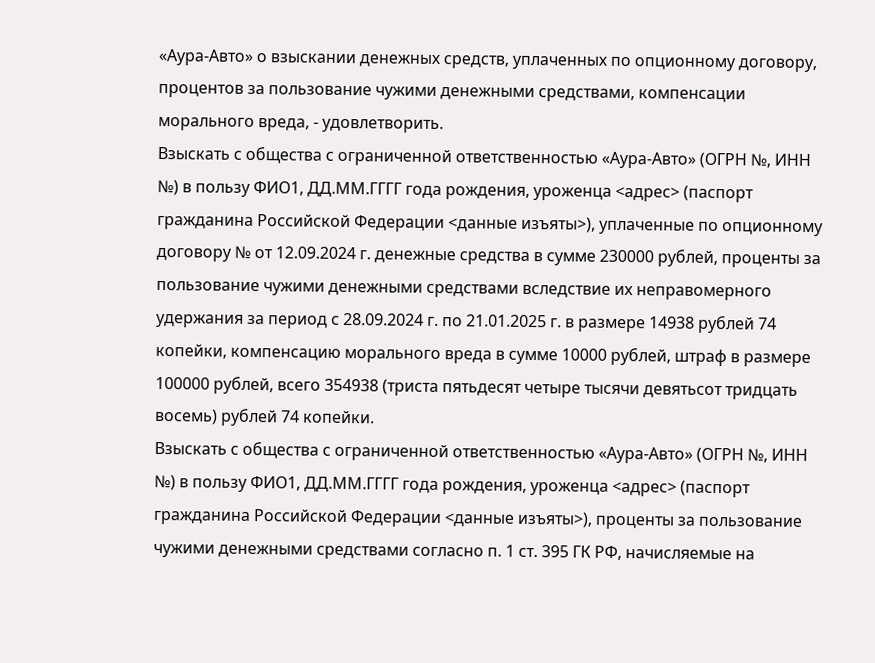«Аура-Авто» о взыскании денежных средств, уплаченных по опционному договору, процентов за пользование чужими денежными средствами, компенсации морального вреда, - удовлетворить.
Взыскать с общества с ограниченной ответственностью «Аура-Авто» (ОГРН №, ИНН №) в пользу ФИО1, ДД.ММ.ГГГГ года рождения, уроженца <адрес> (паспорт гражданина Российской Федерации <данные изъяты>), уплаченные по опционному договору № от 12.09.2024 г. денежные средства в сумме 230000 рублей, проценты за пользование чужими денежными средствами вследствие их неправомерного удержания за период с 28.09.2024 г. по 21.01.2025 г. в размере 14938 рублей 74 копейки, компенсацию морального вреда в сумме 10000 рублей, штраф в размере 100000 рублей, всего 354938 (триста пятьдесят четыре тысячи девятьсот тридцать восемь) рублей 74 копейки.
Взыскать с общества с ограниченной ответственностью «Аура-Авто» (ОГРН №, ИНН №) в пользу ФИО1, ДД.ММ.ГГГГ года рождения, уроженца <адрес> (паспорт гражданина Российской Федерации <данные изъяты>), проценты за пользование чужими денежными средствами согласно п. 1 ст. 395 ГК РФ, начисляемые на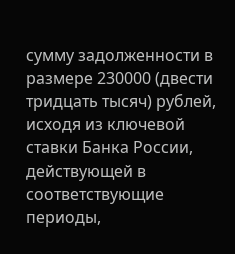сумму задолженности в размере 230000 (двести тридцать тысяч) рублей, исходя из ключевой ставки Банка России, действующей в соответствующие периоды,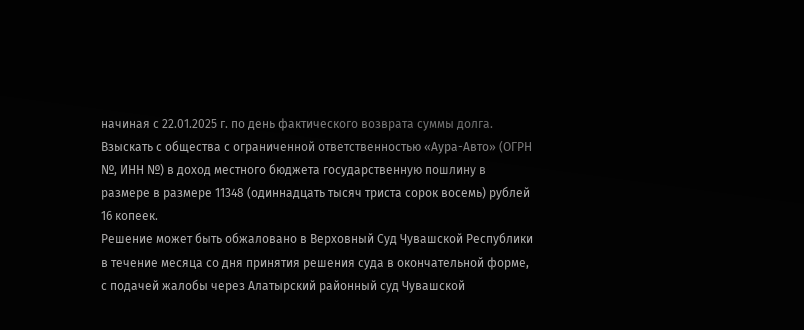начиная с 22.01.2025 г. по день фактического возврата суммы долга.
Взыскать с общества с ограниченной ответственностью «Аура-Авто» (ОГРН №, ИНН №) в доход местного бюджета государственную пошлину в размере в размере 11348 (одиннадцать тысяч триста сорок восемь) рублей 16 копеек.
Решение может быть обжаловано в Верховный Суд Чувашской Республики в течение месяца со дня принятия решения суда в окончательной форме, с подачей жалобы через Алатырский районный суд Чувашской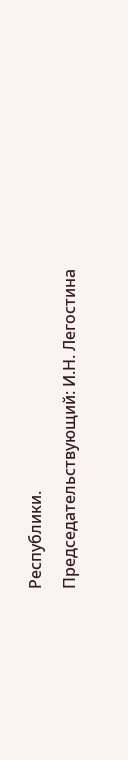Республики.
Председательствующий: И.Н. Легостина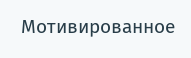Мотивированное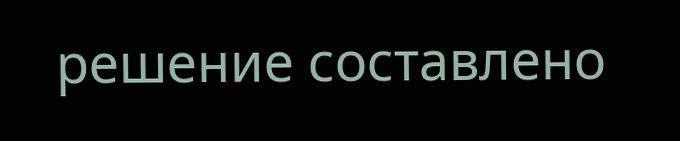решение составлено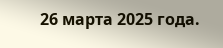26 марта 2025 года.